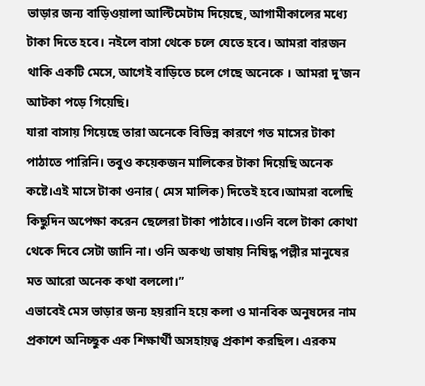ভাড়ার জন্য বাড়িওয়ালা আল্টিমেটাম দিয়েছে, আগামীকালের মধ্যে টাকা দিতে হবে। নইলে বাসা থেকে চলে যেতে হবে। আমরা বারজন থাকি একটি মেসে, আগেই বাড়িতে চলে গেছে অনেকে । আমরা দু’জন আটকা পড়ে গিয়েছি।
যারা বাসায় গিয়েছে তারা অনেকে বিভিন্ন কারণে গত মাসের টাকা পাঠাতে পারিনি। তবুও কয়েকজন মালিকের টাকা দিয়েছি অনেক কষ্টে।এই মাসে টাকা ওনার ( মেস মালিক) দিতেই হবে।আমরা বলেছি কিছুদিন অপেক্ষা করেন ছেলেরা টাকা পাঠাবে।।ওনি বলে টাকা কোথা থেকে দিবে সেটা জানি না। ওনি অকথ্য ভাষায় নিষিদ্ধ পল্লীর মানুষের মত আরো অনেক কথা বললো।”
এভাবেই মেস ভাড়ার জন্য হয়রানি হয়ে কলা ও মানবিক অনুষদের নাম প্রকাশে অনিচ্ছুক এক শিক্ষার্থী অসহায়ত্ব প্রকাশ করছিল। এরকম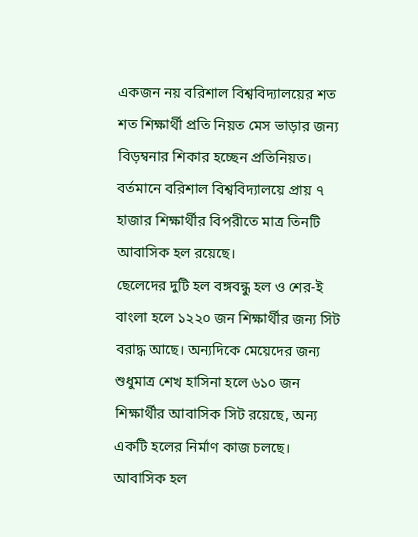একজন নয় বরিশাল বিশ্ববিদ্যালয়ের শত শত শিক্ষার্থী প্রতি নিয়ত মেস ভাড়ার জন্য বিড়ম্বনার শিকার হচ্ছেন প্রতিনিয়ত। বর্তমানে বরিশাল বিশ্ববিদ্যালয়ে প্রায় ৭ হাজার শিক্ষার্থীর বিপরীতে মাত্র তিনটি আবাসিক হল রয়েছে।
ছেলেদের দুটি হল বঙ্গবন্ধু হল ও শের-ই বাংলা হলে ১২২০ জন শিক্ষার্থীর জন্য সিট বরাদ্ধ আছে। অন্যদিকে মেয়েদের জন্য শুধুমাত্র শেখ হাসিনা হলে ৬১০ জন শিক্ষার্থীর আবাসিক সিট রয়েছে, অন্য একটি হলের নির্মাণ কাজ চলছে।
আবাসিক হল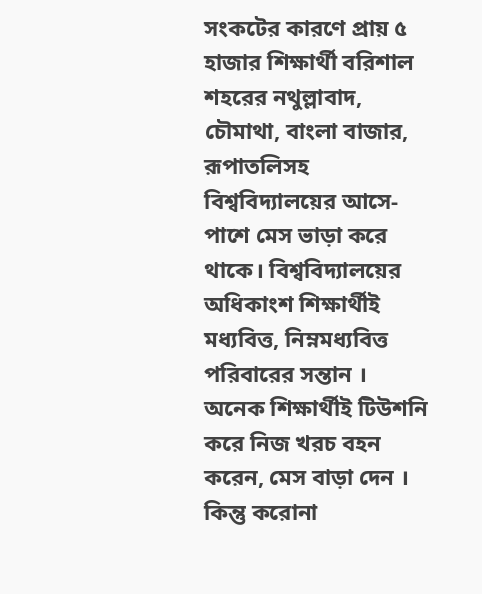সংকটের কারণে প্রায় ৫ হাজার শিক্ষার্থী বরিশাল শহরের নথুল্লাবাদ, চৌমাথা, বাংলা বাজার, রূপাতলিসহ বিশ্ববিদ্যালয়ের আসে-পাশে মেস ভাড়া করে থাকে। বিশ্ববিদ্যালয়ের অধিকাংশ শিক্ষার্থীই মধ্যবিত্ত, নিম্নমধ্যবিত্ত পরিবারের সন্তান ।
অনেক শিক্ষার্থীই টিউশনি করে নিজ খরচ বহন করেন, মেস বাড়া দেন । কিন্তু করোনা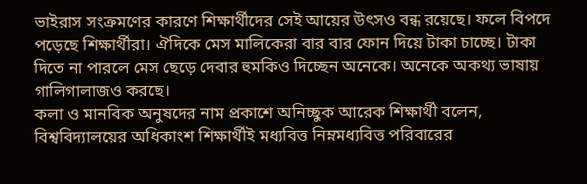ভাইরাস সংক্রমণের কারণে শিক্ষার্থীদের সেই আয়ের উৎসও বন্ধ রয়েছে। ফলে বিপদে পড়েছে শিক্ষার্থীরা। ঐদিকে মেস মালিকেরা বার বার ফোন দিয়ে টাকা চাচ্ছে। টাকা দিতে না পারলে মেস ছেড়ে দেবার হুমকিও দিচ্ছেন অনেকে। অনেকে অকথ্য ভাষায় গালিগালাজও করছে।
কলা ও মানবিক অনুষদের নাম প্রকাশে অনিচ্ছুক আরেক শিক্ষার্থী বলেন, বিশ্ববিদ্যালয়ের অধিকাংশ শিক্ষার্থীই মধ্যবিত্ত নিম্নমধ্যবিত্ত পরিবারের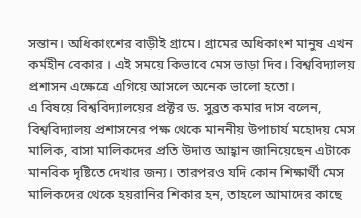সন্তান। অধিকাংশের বাড়ীই গ্রামে। গ্রামের অধিকাংশ মানুষ এখন কর্মহীন বেকার । এই সময়ে কিভাবে মেস ভাড়া দিব। বিশ্ববিদ্যালয় প্রশাসন এক্ষেত্রে এগিয়ে আসলে অনেক ভালো হতো।
এ বিষয়ে বিশ্ববিদ্যালয়ের প্রক্টর ড. সুব্রত কমার দাস বলেন, বিশ্ববিদ্যালয় প্রশাসনের পক্ষ থেকে মাননীয় উপাচার্য মহোদয় মেস মালিক, বাসা মালিকদের প্রতি উদাত্ত আহ্বান জানিয়েছেন এটাকে মানবিক দৃষ্টিতে দেখার জন্য। তারপরও যদি কোন শিক্ষার্থী মেস মালিকদের থেকে হয়রানির শিকার হন, তাহলে আমাদের কাছে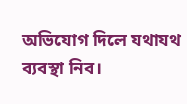অভিযোগ দিলে যথাযথ ব্যবস্থা নিব।